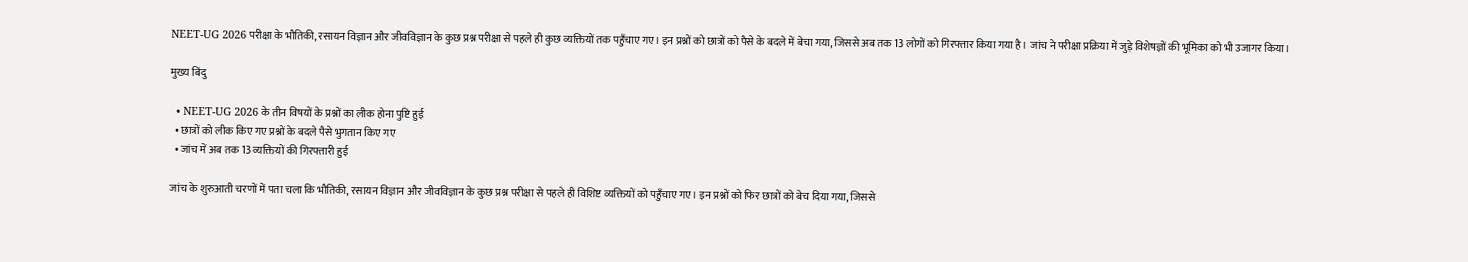NEET‑UG 2026 परीक्षा के भौतिकी, रसायन विज्ञान और जीवविज्ञान के कुछ प्रश्न परीक्षा से पहले ही कुछ व्यक्तियों तक पहुँचाए गए। इन प्रश्नों को छात्रों को पैसे के बदले में बेचा गया, जिससे अब तक 13 लोगों को गिरफ्तार किया गया है। जांच ने परीक्षा प्रक्रिया में जुड़े विशेषज्ञों की भूमिका को भी उजागर किया।

मुख्य बिंदु

  • NEET‑UG 2026 के तीन विषयों के प्रश्नों का लीक होना पुष्टि हुई
  • छात्रों को लीक किए गए प्रश्नों के बदले पैसे भुगतान किए गए
  • जांच में अब तक 13 व्यक्तियों की गिरफ्तारी हुई

जांच के शुरुआती चरणों में पता चला कि भौतिकी, रसायन विज्ञान और जीवविज्ञान के कुछ प्रश्न परीक्षा से पहले ही विशिष्ट व्यक्तियों को पहुँचाए गए। इन प्रश्नों को फिर छात्रों को बेच दिया गया, जिससे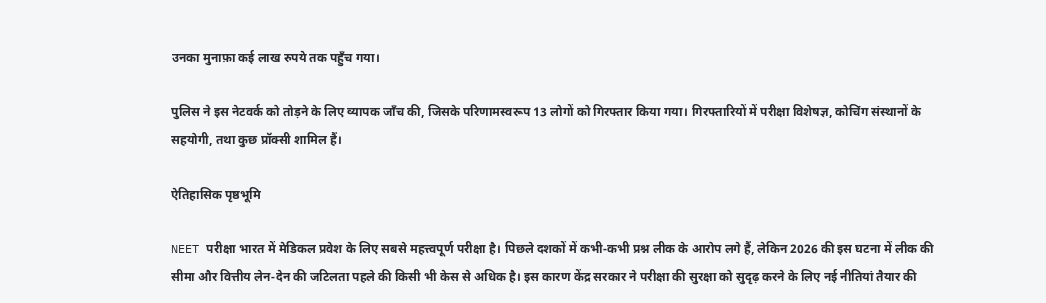उनका मुनाफ़ा कई लाख रुपये तक पहुँच गया।

पुलिस ने इस नेटवर्क को तोड़ने के लिए व्यापक जाँच की, जिसके परिणामस्वरूप 13 लोगों को गिरफ्तार किया गया। गिरफ्तारियों में परीक्षा विशेषज्ञ, कोचिंग संस्थानों के सहयोगी, तथा कुछ प्रॉक्सी शामिल हैं।

ऐतिहासिक पृष्ठभूमि

NEET परीक्षा भारत में मेडिकल प्रवेश के लिए सबसे महत्त्वपूर्ण परीक्षा है। पिछले दशकों में कभी‑कभी प्रश्न लीक के आरोप लगे हैं, लेकिन 2026 की इस घटना में लीक की सीमा और वित्तीय लेन‑देन की जटिलता पहले की किसी भी केस से अधिक है। इस कारण केंद्र सरकार ने परीक्षा की सुरक्षा को सुदृढ़ करने के लिए नई नीतियां तैयार की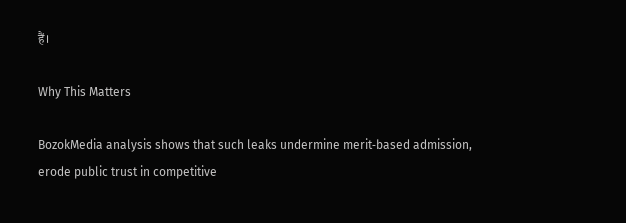हैं।

Why This Matters

BozokMedia analysis shows that such leaks undermine merit‑based admission, erode public trust in competitive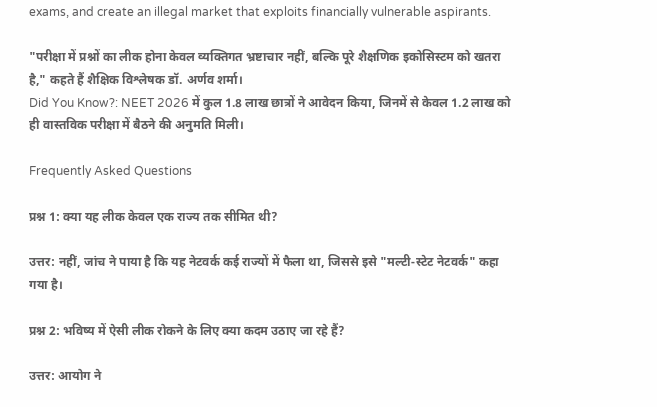exams, and create an illegal market that exploits financially vulnerable aspirants.

"परीक्षा में प्रश्नों का लीक होना केवल व्यक्तिगत भ्रष्टाचार नहीं, बल्कि पूरे शैक्षणिक इकोसिस्टम को खतरा है," कहते हैं शैक्षिक विश्लेषक डॉ. अर्णव शर्मा।
Did You Know?: NEET 2026 में कुल 1.8 लाख छात्रों ने आवेदन किया, जिनमें से केवल 1.2 लाख को ही वास्तविक परीक्षा में बैठने की अनुमति मिली।

Frequently Asked Questions

प्रश्न 1: क्या यह लीक केवल एक राज्य तक सीमित थी?

उत्तर: नहीं, जांच ने पाया है कि यह नेटवर्क कई राज्यों में फैला था, जिससे इसे "मल्टी‑स्टेट नेटवर्क" कहा गया है।

प्रश्न 2: भविष्य में ऐसी लीक रोकने के लिए क्या कदम उठाए जा रहे हैं?

उत्तर: आयोग ने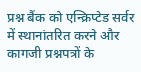प्रश्न बैंक को एन्क्रिप्टेड सर्वर में स्थानांतरित करने और कागजी प्रश्नपत्रों के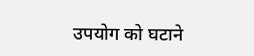उपयोग को घटाने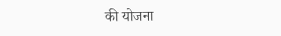की योजना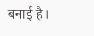बनाई है।